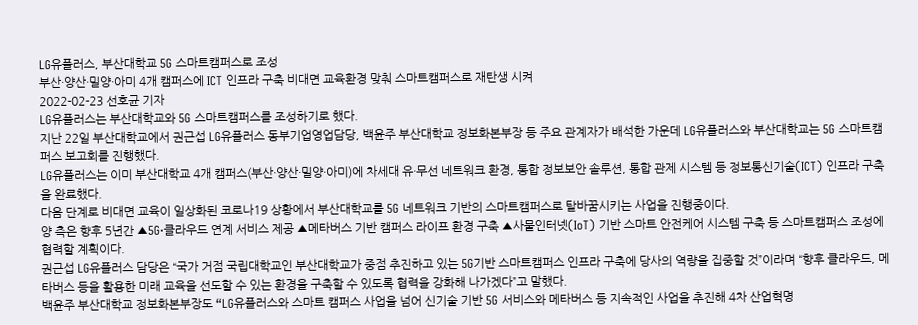LG유플러스, 부산대학교 5G 스마트캠퍼스로 조성
부산·양산·밀양·아미 4개 캠퍼스에 ICT 인프라 구축 비대면 교육환경 맞춰 스마트캠퍼스로 재탄생 시켜
2022-02-23 선호균 기자
LG유플러스는 부산대학교와 5G 스마트캠퍼스를 조성하기로 했다.
지난 22일 부산대학교에서 권근섭 LG유플러스 동부기업영업담당, 백윤주 부산대학교 정보화본부장 등 주요 관계자가 배석한 가운데 LG유플러스와 부산대학교는 5G 스마트캠퍼스 보고회를 진행했다.
LG유플러스는 이미 부산대학교 4개 캠퍼스(부산·양산·밀양·아미)에 차세대 유·무선 네트워크 환경, 통합 정보보안 솔루션, 통합 관제 시스템 등 정보통신기술(ICT) 인프라 구축을 완료했다.
다음 단계로 비대면 교육이 일상화된 코로나19 상황에서 부산대학교를 5G 네트워크 기반의 스마트캠퍼스로 탈바꿈시키는 사업을 진행중이다.
양 측은 향후 5년간 ▲5G·클라우드 연계 서비스 제공 ▲메타버스 기반 캠퍼스 라이프 환경 구축 ▲사물인터넷(IoT) 기반 스마트 안전케어 시스템 구축 등 스마트캠퍼스 조성에 협력할 계획이다.
권근섭 LG유플러스 담당은 “국가 거점 국립대학교인 부산대학교가 중점 추진하고 있는 5G기반 스마트캠퍼스 인프라 구축에 당사의 역량을 집중할 것”이라며 “향후 클라우드, 메타버스 등을 활용한 미래 교육을 선도할 수 있는 환경을 구축할 수 있도록 협력을 강화해 나가겠다”고 말했다.
백윤주 부산대학교 정보화본부장도 “LG유플러스와 스마트 캠퍼스 사업을 넘어 신기술 기반 5G 서비스와 메타버스 등 지속적인 사업을 추진해 4차 산업혁명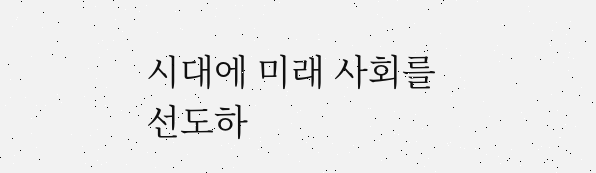시대에 미래 사회를 선도하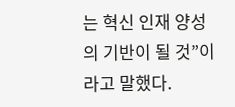는 혁신 인재 양성의 기반이 될 것”이라고 말했다.